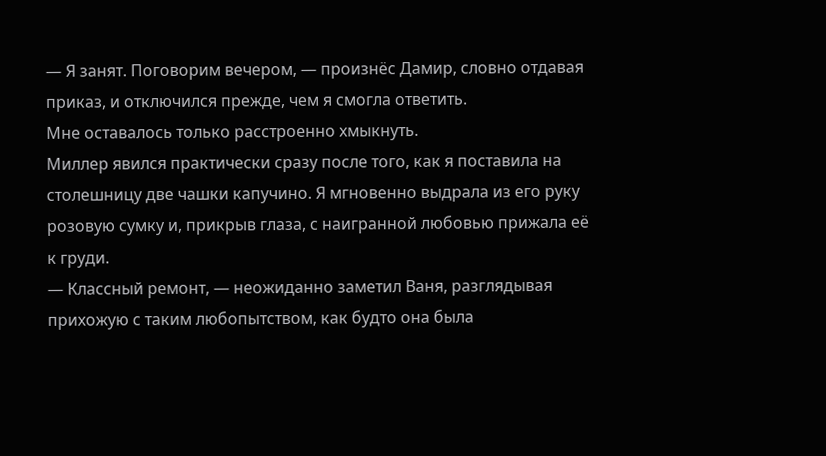— Я занят. Поговорим вечером, — произнёс Дамир, словно отдавая приказ, и отключился прежде, чем я смогла ответить.
Мне оставалось только расстроенно хмыкнуть.
Миллер явился практически сразу после того, как я поставила на столешницу две чашки капучино. Я мгновенно выдрала из его руку розовую сумку и, прикрыв глаза, с наигранной любовью прижала её к груди.
— Классный ремонт, — неожиданно заметил Ваня, разглядывая прихожую с таким любопытством, как будто она была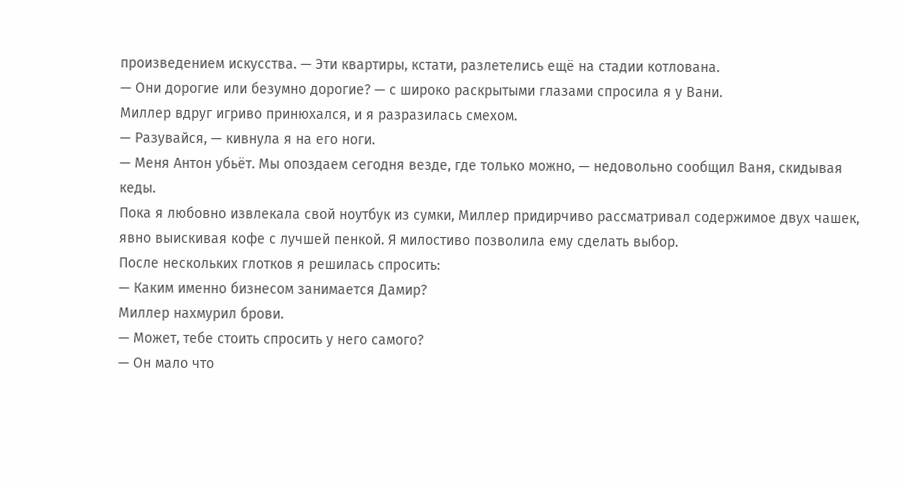произведением искусства. — Эти квартиры, кстати, разлетелись ещё на стадии котлована.
— Они дорогие или безумно дорогие? — с широко раскрытыми глазами спросила я у Вани.
Миллер вдруг игриво принюхался, и я разразилась смехом.
— Разувайся, — кивнула я на его ноги.
— Меня Антон убьёт. Мы опоздаем сегодня везде, где только можно, — недовольно сообщил Ваня, скидывая кеды.
Пока я любовно извлекала свой ноутбук из сумки, Миллер придирчиво рассматривал содержимое двух чашек, явно выискивая кофе с лучшей пенкой. Я милостиво позволила ему сделать выбор.
После нескольких глотков я решилась спросить:
— Каким именно бизнесом занимается Дамир?
Миллер нахмурил брови.
— Может, тебе стоить спросить у него самого?
— Он мало что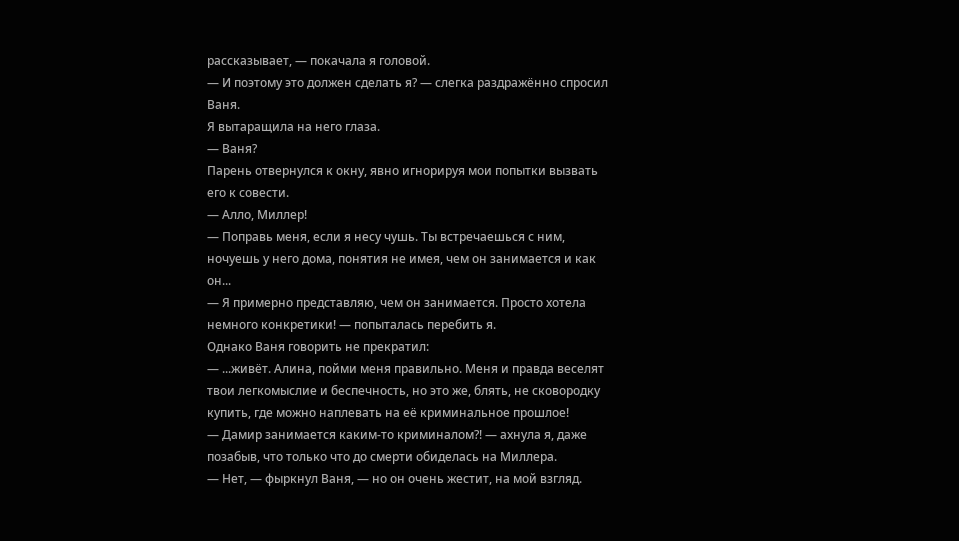рассказывает, — покачала я головой.
— И поэтому это должен сделать я? — слегка раздражённо спросил Ваня.
Я вытаращила на него глаза.
— Ваня?
Парень отвернулся к окну, явно игнорируя мои попытки вызвать его к совести.
— Алло, Миллер!
— Поправь меня, если я несу чушь. Ты встречаешься с ним, ночуешь у него дома, понятия не имея, чем он занимается и как он...
— Я примерно представляю, чем он занимается. Просто хотела немного конкретики! — попыталась перебить я.
Однако Ваня говорить не прекратил:
— ...живёт. Алина, пойми меня правильно. Меня и правда веселят твои легкомыслие и беспечность, но это же, блять, не сковородку купить, где можно наплевать на её криминальное прошлое!
— Дамир занимается каким-то криминалом?! — ахнула я, даже позабыв, что только что до смерти обиделась на Миллера.
— Нет, — фыркнул Ваня, — но он очень жестит, на мой взгляд.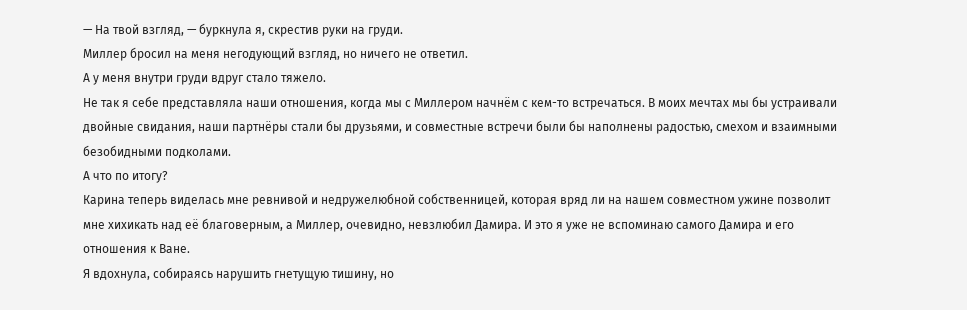— На твой взгляд, — буркнула я, скрестив руки на груди.
Миллер бросил на меня негодующий взгляд, но ничего не ответил.
А у меня внутри груди вдруг стало тяжело.
Не так я себе представляла наши отношения, когда мы с Миллером начнём с кем-то встречаться. В моих мечтах мы бы устраивали двойные свидания, наши партнёры стали бы друзьями, и совместные встречи были бы наполнены радостью, смехом и взаимными безобидными подколами.
А что по итогу?
Карина теперь виделась мне ревнивой и недружелюбной собственницей, которая вряд ли на нашем совместном ужине позволит мне хихикать над её благоверным, а Миллер, очевидно, невзлюбил Дамира. И это я уже не вспоминаю самого Дамира и его отношения к Ване.
Я вдохнула, собираясь нарушить гнетущую тишину, но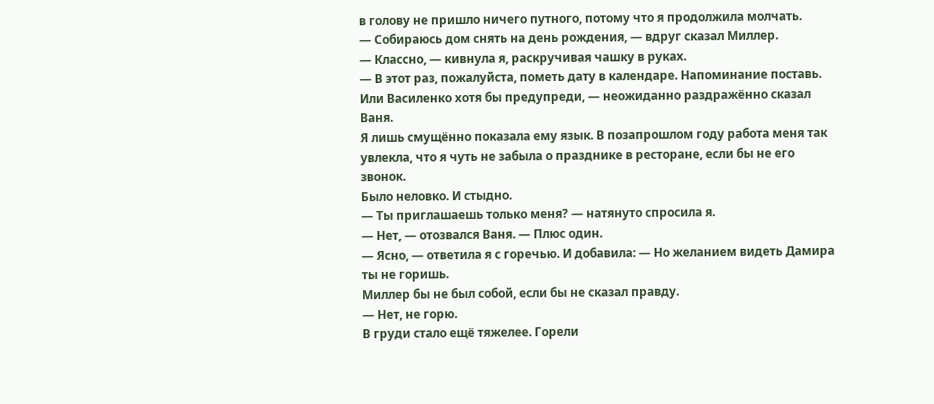в голову не пришло ничего путного, потому что я продолжила молчать.
— Собираюсь дом снять на день рождения, — вдруг сказал Миллер.
— Классно, — кивнула я, раскручивая чашку в руках.
— В этот раз, пожалуйста, пометь дату в календаре. Напоминание поставь. Или Василенко хотя бы предупреди, — неожиданно раздражённо сказал Ваня.
Я лишь смущённо показала ему язык. В позапрошлом году работа меня так увлекла, что я чуть не забыла о празднике в ресторане, если бы не его звонок.
Было неловко. И стыдно.
— Ты приглашаешь только меня? — натянуто спросила я.
— Нет, — отозвался Ваня. — Плюс один.
— Ясно, — ответила я с горечью. И добавила: — Но желанием видеть Дамира ты не горишь.
Миллер бы не был собой, если бы не сказал правду.
— Нет, не горю.
В груди стало ещё тяжелее. Горели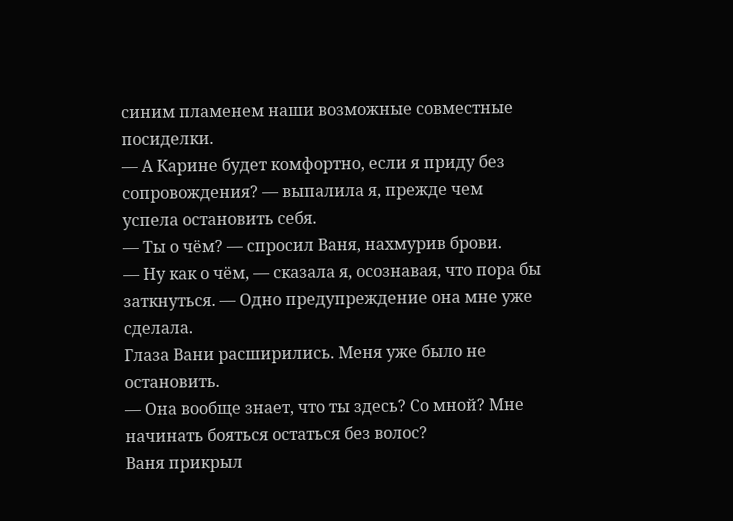синим пламенем наши возможные совместные посиделки.
— А Карине будет комфортно, если я приду без сопровождения? — выпалила я, прежде чем успела остановить себя.
— Ты о чём? — спросил Ваня, нахмурив брови.
— Ну как о чём, — сказала я, осознавая, что пора бы заткнуться. — Одно предупреждение она мне уже сделала.
Глаза Вани расширились. Меня уже было не остановить.
— Она вообще знает, что ты здесь? Со мной? Мне начинать бояться остаться без волос?
Ваня прикрыл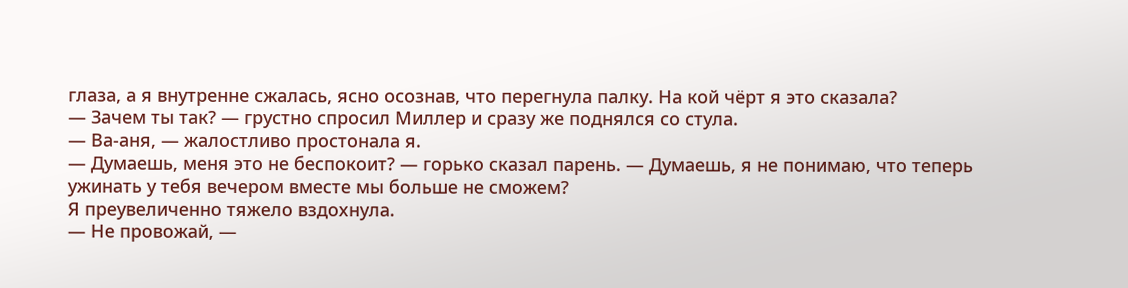глаза, а я внутренне сжалась, ясно осознав, что перегнула палку. На кой чёрт я это сказала?
— Зачем ты так? — грустно спросил Миллер и сразу же поднялся со стула.
— Ва-аня, — жалостливо простонала я.
— Думаешь, меня это не беспокоит? — горько сказал парень. — Думаешь, я не понимаю, что теперь ужинать у тебя вечером вместе мы больше не сможем?
Я преувеличенно тяжело вздохнула.
— Не провожай, —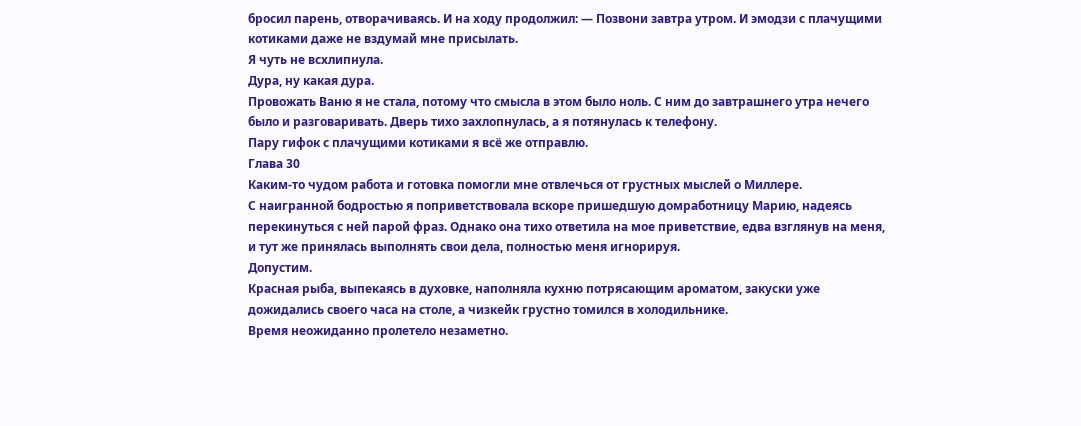бросил парень, отворачиваясь. И на ходу продолжил: — Позвони завтра утром. И эмодзи с плачущими котиками даже не вздумай мне присылать.
Я чуть не всхлипнула.
Дура, ну какая дура.
Провожать Ваню я не стала, потому что смысла в этом было ноль. С ним до завтрашнего утра нечего было и разговаривать. Дверь тихо захлопнулась, а я потянулась к телефону.
Пару гифок с плачущими котиками я всё же отправлю.
Глава 30
Каким-то чудом работа и готовка помогли мне отвлечься от грустных мыслей о Миллере.
С наигранной бодростью я поприветствовала вскоре пришедшую домработницу Марию, надеясь перекинуться с ней парой фраз. Однако она тихо ответила на мое приветствие, едва взглянув на меня, и тут же принялась выполнять свои дела, полностью меня игнорируя.
Допустим.
Красная рыба, выпекаясь в духовке, наполняла кухню потрясающим ароматом, закуски уже дожидались своего часа на столе, а чизкейк грустно томился в холодильнике.
Время неожиданно пролетело незаметно.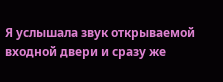Я услышала звук открываемой входной двери и сразу же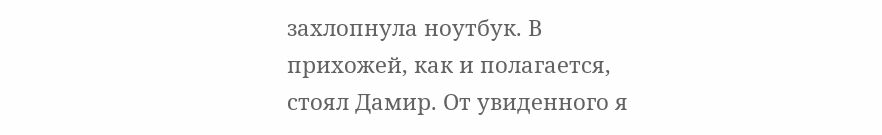захлопнула ноутбук. В прихожей, как и полагается, стоял Дамир. От увиденного я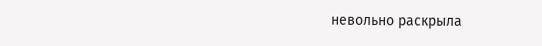невольно раскрыла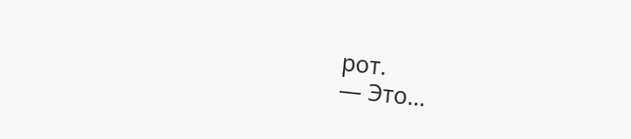рот.
— Это...